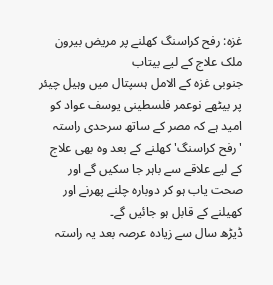غزہ: رفح کراسنگ کھلنے پر مریض بیرون ملک علاج کے لیے بیتاب
جنوبی غزہ کے الامل ہسپتال میں وہیل چیئر پر بیٹھے نوعمر فلسطینی یوسف عواد کو امید ہے کہ مصر کے ساتھ سرحدی راستہ 'رفح کراسنگ' کھلنے کے بعد وہ بھی علاج کے لیے علاقے سے باہر جا سکیں گے اور صحت یاب ہو کر دوبارہ چلنے پھرنے اور کھیلنے کے قابل ہو جائیں گے۔
ڈیڑھ سال سے زیادہ عرصہ بعد یہ راستہ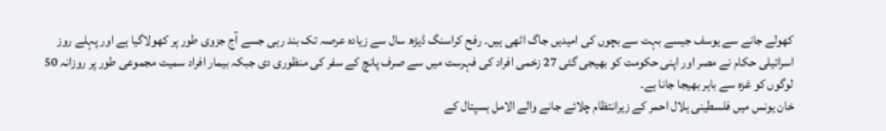کھولے جانے سے یوسف جیسے بہت سے بچوں کی امیدیں جاگ اٹھی ہیں۔ رفح کراسنگ ڈیڑھ سال سے زیادہ عرصہ تک بند رہی جسے آج جزوی طور پر کھولاگیا ہے اور پہلے روز اسرائیلی حکام نے مصر اور اپنی حکومت کو بھیجی گئی 27 زخمی افراد کی فہرست میں سے صرف پانچ کے سفر کی منظوری دی جبکہ بیمار افراد سمیت مجموعی طور پر روزانہ 50 لوگوں کو غزہ سے باہر بھیجا جانا ہے۔
خان یونس میں فلسطینی ہلال احمر کے زیرانتظام چلائے جانے والے الامل ہسپتال کے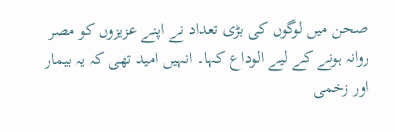صحن میں لوگوں کی بڑی تعداد نے اپنے عزیزوں کو مصر روانہ ہونے کے لیے الوداع کہا۔ انہیں امید تھی کہ یہ بیمار اور زخمی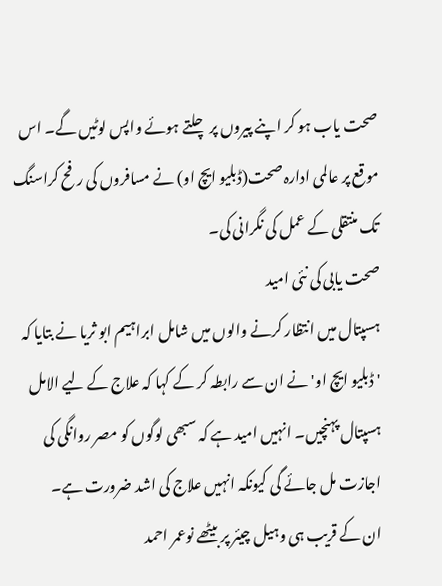صحت یاب ہو کر اپنے پیروں پر چلتے ہوئے واپس لوٹیں گے۔ اس موقع پر عالمی ادارہ صحت(ڈبلیو ایچ او) نے مسافروں کی رفح کراسنگ تک منتقلی کے عمل کی نگرانی کی۔
صحت یابی کی نئی امید
ہسپتال میں انتظار کرنے والوں میں شامل ابراہیم ابو ثریا نے بتایا کہ 'ڈبلیو ایچ او' نے ان سے رابطہ کر کے کہا کہ علاج کے لیے الامل ہسپتال پہنچیں۔ انہیں امید ہے کہ سبھی لوگوں کو مصر روانگی کی اجازت مل جائے گی کیونکہ انہیں علاج کی اشد ضرورت ہے۔
ان کے قریب ہی وہیل چیئر پر بیٹھے نوعمر احمد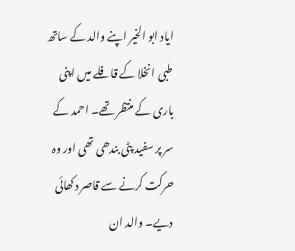ایاد ابو الخیر اپنے والد کے ساتھ طبی انخلا کے قافلے میں اپنی باری کے منتظر تھے۔ احمد کے سر پر سفید پٹی بندھی تھی اور وہ حرکت کرنے سے قاصر دکھائی دیے۔ والد ان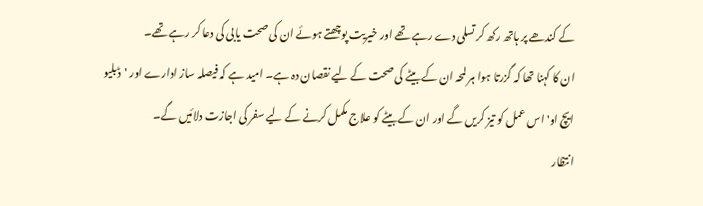کے کندھے پر ہاتھ رکھ کر تسلی دے رہے تھے اور خیریت پوچھتے ہوئے ان کی صحت یابی کی دعا کر رہے تھے۔
ان کا کہنا تھا کہ گزرتا ہوا ہر لمحہ ان کے بیٹے کی صحت کے لیے نقصان دہ ہے۔ امید ہے کہ فیصلہ ساز ادارے اور 'ڈبلیو ایچ او' اس عمل کو تیز کریں گے اور ان کے بیٹے کو علاج مکمل کرنے کے لیے سفر کی اجازت دلائیں گے۔
انتظار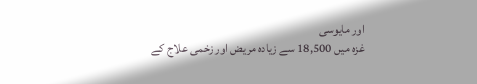اور مایوسی
غزہ میں 18,500 سے زیادہ مریض اور زخمی علاج کے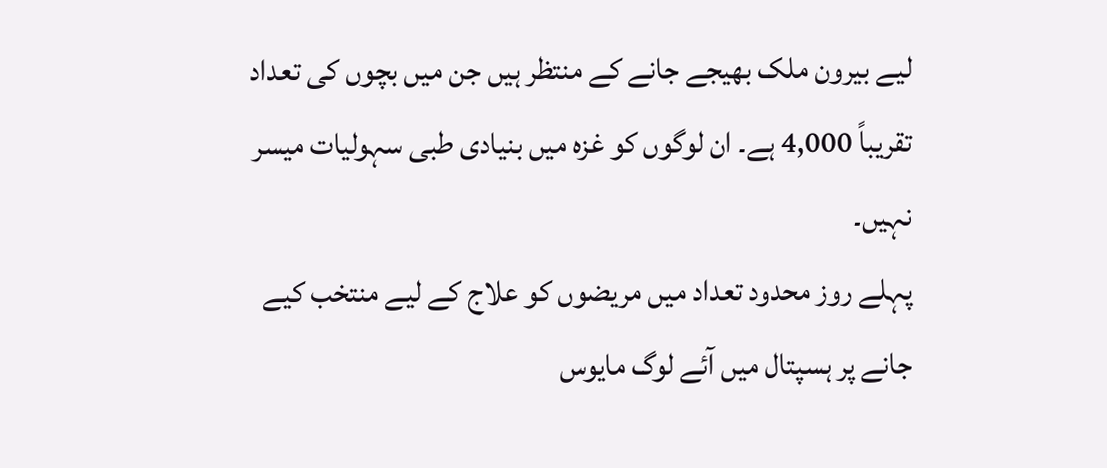لیے بیرون ملک بھیجے جانے کے منتظر ہیں جن میں بچوں کی تعداد تقریباً 4,000 ہے۔ ان لوگوں کو غزہ میں بنیادی طبی سہولیات میسر نہیں۔
پہلے روز محدود تعداد میں مریضوں کو علاج کے لیے منتخب کیے جانے پر ہسپتال میں آئے لوگ مایوس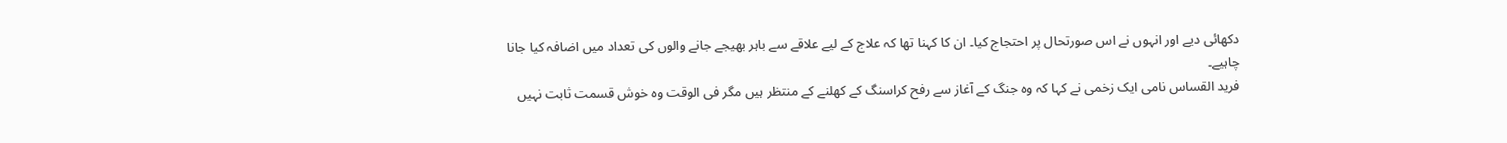دکھائی دیے اور انہوں نے اس صورتحال پر احتجاج کیا۔ ان کا کہنا تھا کہ علاج کے لیے علاقے سے باہر بھیجے جانے والوں کی تعداد میں اضافہ کیا جانا چاہیے۔
فرید القساس نامی ایک زخمی نے کہا کہ وہ جنگ کے آغاز سے رفح کراسنگ کے کھلنے کے منتظر ہیں مگر فی الوقت وہ خوش قسمت ثابت نہیں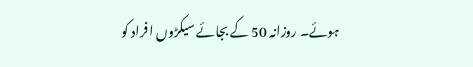ہوئے۔ روزانہ 50 کے بجائے سیکڑوں افراد کو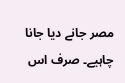مصر جانے دیا جانا چاہیے۔ صرف اس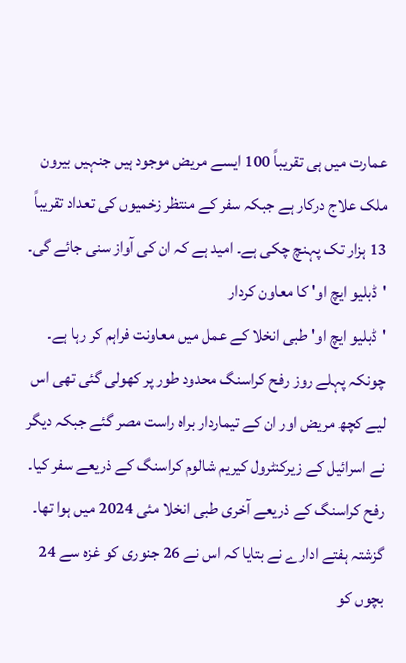عمارت میں ہی تقریباً 100 ایسے مریض موجود ہیں جنہیں بیرون ملک علاج درکار ہے جبکہ سفر کے منتظر زخمیوں کی تعداد تقریباً 13 ہزار تک پہنچ چکی ہے۔ امید ہے کہ ان کی آواز سنی جائے گی۔
'ڈبلیو ایچ او' کا معاون کردار
'ڈبلیو ایچ او' طبی انخلا کے عمل میں معاونت فراہم کر رہا ہے۔ چونکہ پہلے روز رفح کراسنگ محدود طور پر کھولی گئی تھی اس لیے کچھ مریض اور ان کے تیماردار براہ راست مصر گئے جبکہ دیگر نے اسرائیل کے زیرکنٹرول کیریم شالوم کراسنگ کے ذریعے سفر کیا۔
رفح کراسنگ کے ذریعے آخری طبی انخلا مئی 2024 میں ہوا تھا۔ گزشتہ ہفتے ادارے نے بتایا کہ اس نے 26 جنوری کو غزہ سے 24 بچوں کو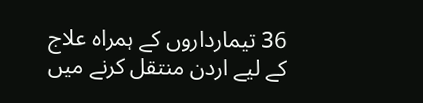36 تیمارداروں کے ہمراہ علاج کے لیے اردن منتقل کرنے میں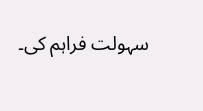سہولت فراہم کی۔